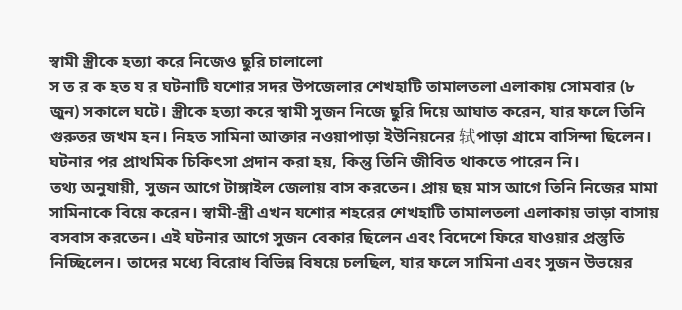স্বামী স্ত্রীকে হত্যা করে নিজেও ছুরি চালালো
স ত র ক হত য র ঘটনাটি যশোর সদর উপজেলার শেখহাটি তামালতলা এলাকায় সোমবার (৮ জুন) সকালে ঘটে। স্ত্রীকে হত্যা করে স্বামী সুজন নিজে ছুরি দিয়ে আঘাত করেন, যার ফলে তিনি গুরুতর জখম হন। নিহত সামিনা আক্তার নওয়াপাড়া ইউনিয়নের 轼পাড়া গ্রামে বাসিন্দা ছিলেন। ঘটনার পর প্রাথমিক চিকিৎসা প্রদান করা হয়, কিন্তু তিনি জীবিত থাকতে পারেন নি।
তথ্য অনুযায়ী, সুজন আগে টাঙ্গাইল জেলায় বাস করতেন। প্রায় ছয় মাস আগে তিনি নিজের মামা সামিনাকে বিয়ে করেন। স্বামী-স্ত্রী এখন যশোর শহরের শেখহাটি তামালতলা এলাকায় ভাড়া বাসায় বসবাস করতেন। এই ঘটনার আগে সুজন বেকার ছিলেন এবং বিদেশে ফিরে যাওয়ার প্রস্তুতি নিচ্ছিলেন। তাদের মধ্যে বিরোধ বিভিন্ন বিষয়ে চলছিল, যার ফলে সামিনা এবং সুজন উভয়ের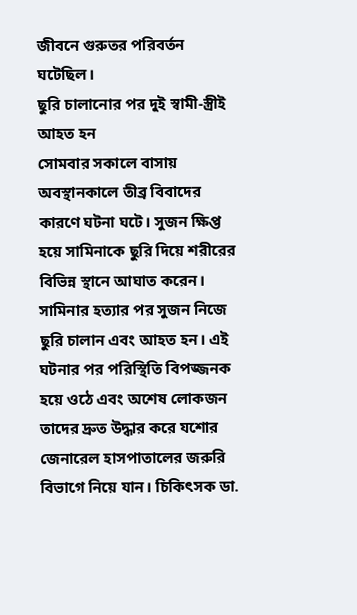জীবনে গুরুতর পরিবর্তন ঘটেছিল।
ছুরি চালানোর পর দুই স্বামী-স্ত্রীই আহত হন
সোমবার সকালে বাসায় অবস্থানকালে তীব্র বিবাদের কারণে ঘটনা ঘটে। সুজন ক্ষিপ্ত হয়ে সামিনাকে ছুরি দিয়ে শরীরের বিভিন্ন স্থানে আঘাত করেন। সামিনার হত্যার পর সুজন নিজে ছুরি চালান এবং আহত হন। এই ঘটনার পর পরিস্থিতি বিপজ্জনক হয়ে ওঠে এবং অশেষ লোকজন তাদের দ্রুত উদ্ধার করে যশোর জেনারেল হাসপাতালের জরুরি বিভাগে নিয়ে যান। চিকিৎসক ডা.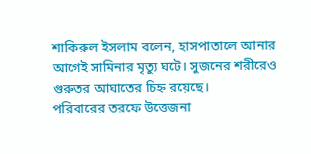শাকিরুল ইসলাম বলেন, হাসপাতালে আনার আগেই সামিনার মৃত্যু ঘটে। সুজনের শরীরেও গুরুতর আঘাতের চিহ্ন রয়েছে।
পরিবারের তরফে উত্তেজনা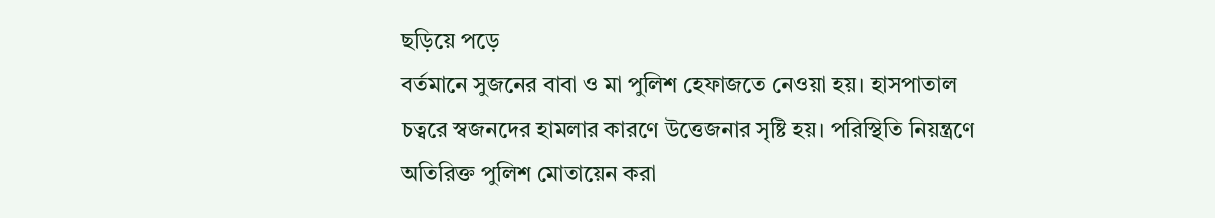ছড়িয়ে পড়ে
বর্তমানে সুজনের বাবা ও মা পুলিশ হেফাজতে নেওয়া হয়। হাসপাতাল চত্বরে স্বজনদের হামলার কারণে উত্তেজনার সৃষ্টি হয়। পরিস্থিতি নিয়ন্ত্রণে অতিরিক্ত পুলিশ মোতায়েন করা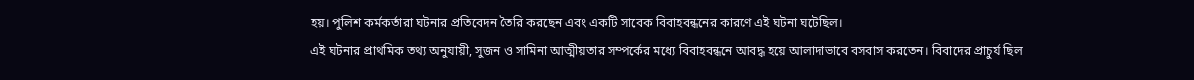হয়। পুলিশ কর্মকর্তারা ঘটনার প্রতিবেদন তৈরি করছেন এবং একটি সাবেক বিবাহবন্ধনের কারণে এই ঘটনা ঘটেছিল।
এই ঘটনার প্রাথমিক তথ্য অনুযায়ী, সুজন ও সামিনা আত্মীয়তার সম্পর্কের মধ্যে বিবাহবন্ধনে আবদ্ধ হয়ে আলাদাভাবে বসবাস করতেন। বিবাদের প্রাচুর্য ছিল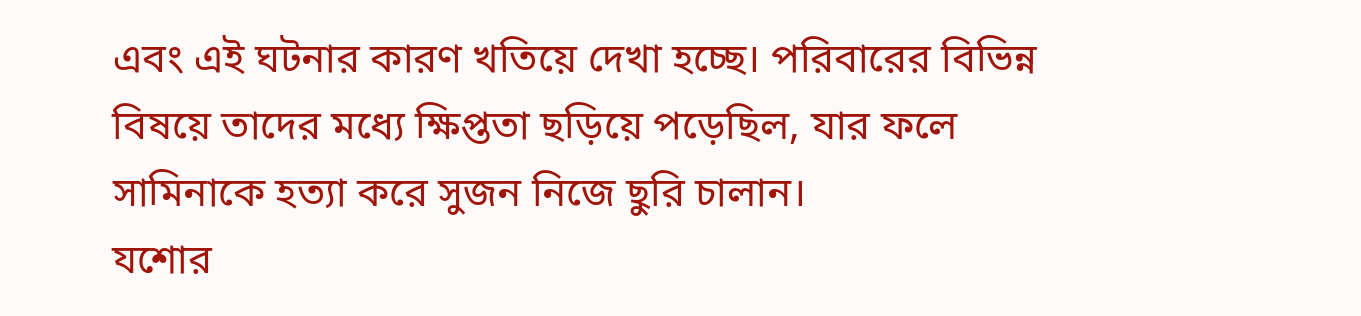এবং এই ঘটনার কারণ খতিয়ে দেখা হচ্ছে। পরিবারের বিভিন্ন বিষয়ে তাদের মধ্যে ক্ষিপ্ততা ছড়িয়ে পড়েছিল, যার ফলে সামিনাকে হত্যা করে সুজন নিজে ছুরি চালান।
যশোর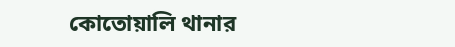কোতোয়ালি থানার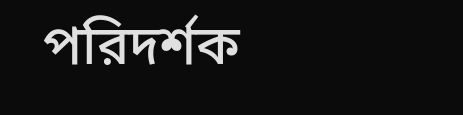পরিদর্শক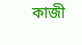কাজী